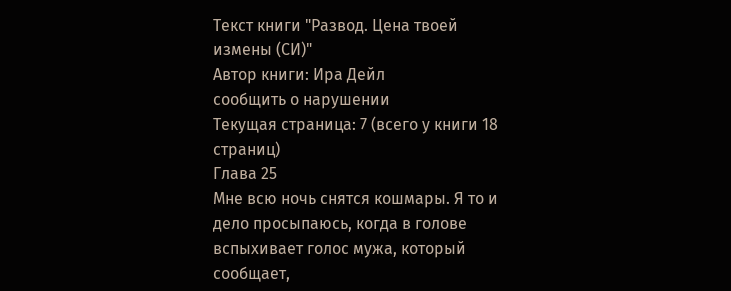Текст книги "Развод. Цена твоей измены (СИ)"
Автор книги: Ира Дейл
сообщить о нарушении
Текущая страница: 7 (всего у книги 18 страниц)
Глава 25
Мне всю ночь снятся кошмары. Я то и дело просыпаюсь, когда в голове вспыхивает голос мужа, который сообщает,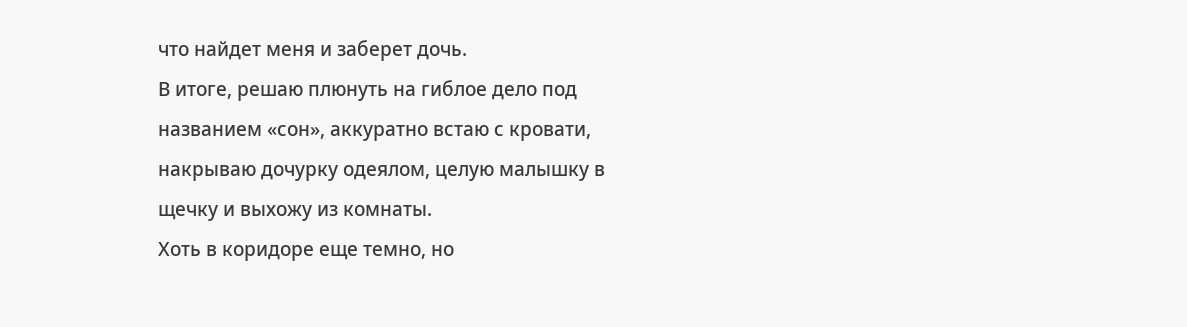что найдет меня и заберет дочь.
В итоге, решаю плюнуть на гиблое дело под названием «сон», аккуратно встаю с кровати, накрываю дочурку одеялом, целую малышку в щечку и выхожу из комнаты.
Хоть в коридоре еще темно, но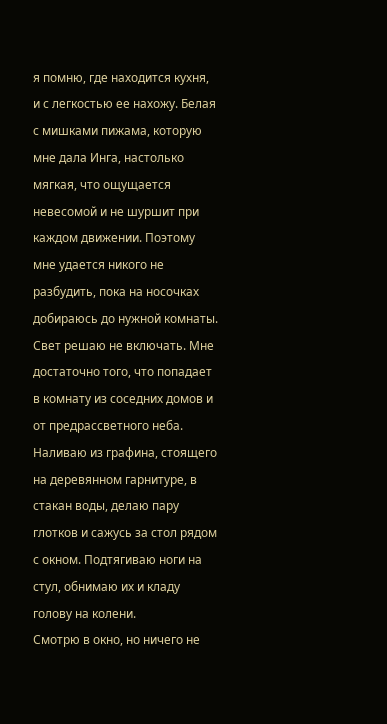я помню, где находится кухня, и с легкостью ее нахожу. Белая с мишками пижама, которую мне дала Инга, настолько мягкая, что ощущается невесомой и не шуршит при каждом движении. Поэтому мне удается никого не разбудить, пока на носочках добираюсь до нужной комнаты.
Свет решаю не включать. Мне достаточно того, что попадает в комнату из соседних домов и от предрассветного неба. Наливаю из графина, стоящего на деревянном гарнитуре, в стакан воды, делаю пару глотков и сажусь за стол рядом с окном. Подтягиваю ноги на стул, обнимаю их и кладу голову на колени.
Смотрю в окно, но ничего не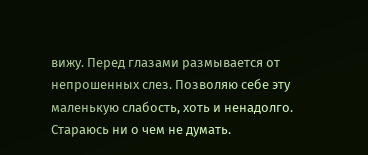вижу. Перед глазами размывается от непрошенных слез. Позволяю себе эту маленькую слабость, хоть и ненадолго.
Стараюсь ни о чем не думать.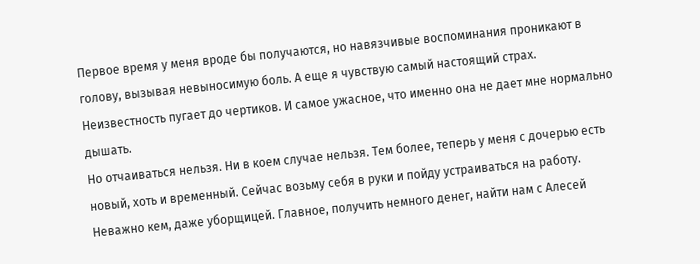Первое время у меня вроде бы получаются, но навязчивые воспоминания проникают в голову, вызывая невыносимую боль. А еще я чувствую самый настоящий страх. Неизвестность пугает до чертиков. И самое ужасное, что именно она не дает мне нормально дышать.
Но отчаиваться нельзя. Ни в коем случае нельзя. Тем более, теперь у меня с дочерью есть новый, хоть и временный. Сейчас возьму себя в руки и пойду устраиваться на работу. Неважно кем, даже уборщицей. Главное, получить немного денег, найти нам с Алесей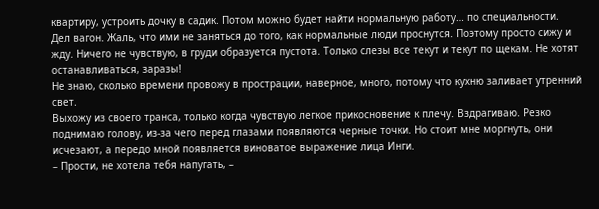квартиру, устроить дочку в садик. Потом можно будет найти нормальную работу… по специальности.
Дел вагон. Жаль, что ими не заняться до того, как нормальные люди проснутся. Поэтому просто сижу и жду. Ничего не чувствую, в груди образуется пустота. Только слезы все текут и текут по щекам. Не хотят останавливаться, заразы!
Не знаю, сколько времени провожу в прострации, наверное, много, потому что кухню заливает утренний свет.
Выхожу из своего транса, только когда чувствую легкое прикосновение к плечу. Вздрагиваю. Резко поднимаю голову, из-за чего перед глазами появляются черные точки. Но стоит мне моргнуть, они исчезают, а передо мной появляется виноватое выражение лица Инги.
– Прости, не хотела тебя напугать, –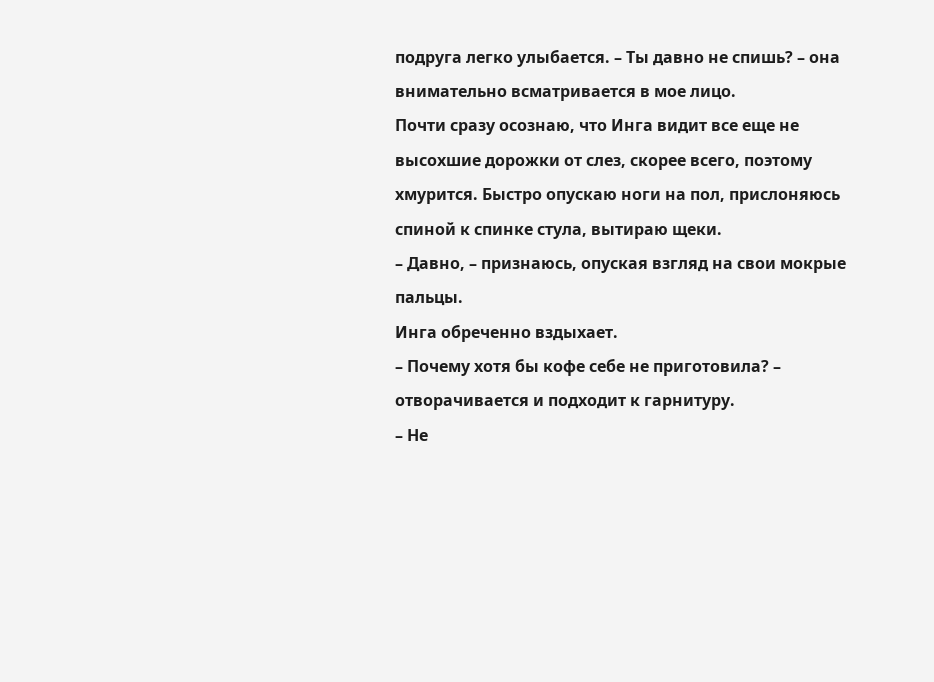подруга легко улыбается. – Ты давно не спишь? – она внимательно всматривается в мое лицо.
Почти сразу осознаю, что Инга видит все еще не высохшие дорожки от слез, скорее всего, поэтому хмурится. Быстро опускаю ноги на пол, прислоняюсь спиной к спинке стула, вытираю щеки.
– Давно, – признаюсь, опуская взгляд на свои мокрые пальцы.
Инга обреченно вздыхает.
– Почему хотя бы кофе себе не приготовила? – отворачивается и подходит к гарнитуру.
– Не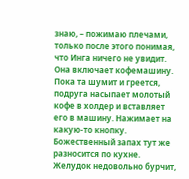знаю, – пожимаю плечами, только после этого понимая, что Инга ничего не увидит.
Она включает кофемашину. Пока та шумит и греется, подруга насыпает молотый кофе в холдер и вставляет его в машину. Нажимает на какую-то кнопку. Божественный запах тут же разносится по кухне. Желудок недовольно бурчит,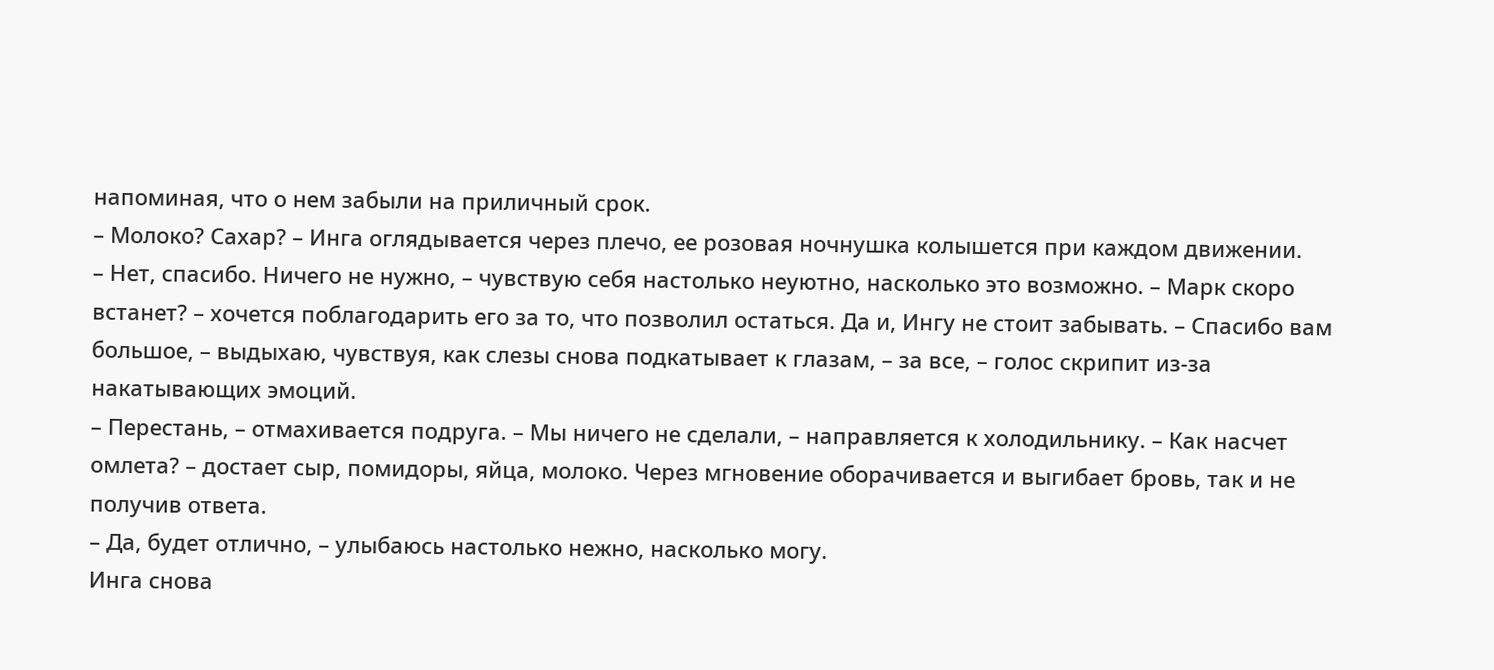напоминая, что о нем забыли на приличный срок.
– Молоко? Сахар? – Инга оглядывается через плечо, ее розовая ночнушка колышется при каждом движении.
– Нет, спасибо. Ничего не нужно, – чувствую себя настолько неуютно, насколько это возможно. – Марк скоро встанет? – хочется поблагодарить его за то, что позволил остаться. Да и, Ингу не стоит забывать. – Спасибо вам большое, – выдыхаю, чувствуя, как слезы снова подкатывает к глазам, – за все, – голос скрипит из-за накатывающих эмоций.
– Перестань, – отмахивается подруга. – Мы ничего не сделали, – направляется к холодильнику. – Как насчет омлета? – достает сыр, помидоры, яйца, молоко. Через мгновение оборачивается и выгибает бровь, так и не получив ответа.
– Да, будет отлично, – улыбаюсь настолько нежно, насколько могу.
Инга снова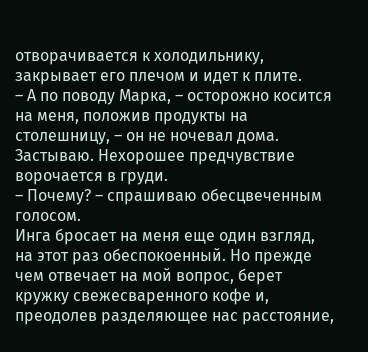отворачивается к холодильнику, закрывает его плечом и идет к плите.
– А по поводу Марка, – осторожно косится на меня, положив продукты на столешницу, – он не ночевал дома.
Застываю. Нехорошее предчувствие ворочается в груди.
– Почему? – спрашиваю обесцвеченным голосом.
Инга бросает на меня еще один взгляд, на этот раз обеспокоенный. Но прежде чем отвечает на мой вопрос, берет кружку свежесваренного кофе и, преодолев разделяющее нас расстояние,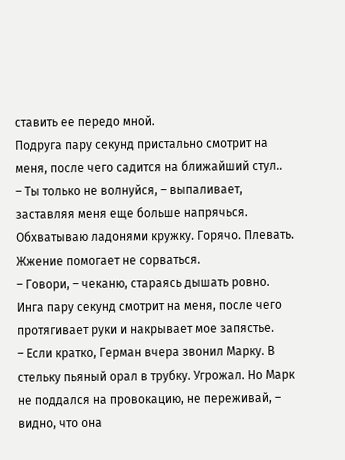ставить ее передо мной.
Подруга пару секунд пристально смотрит на меня, после чего садится на ближайший стул..
– Ты только не волнуйся, – выпаливает, заставляя меня еще больше напрячься.
Обхватываю ладонями кружку. Горячо. Плевать. Жжение помогает не сорваться.
– Говори, – чеканю, стараясь дышать ровно.
Инга пару секунд смотрит на меня, после чего протягивает руки и накрывает мое запястье.
– Если кратко, Герман вчера звонил Марку. В стельку пьяный орал в трубку. Угрожал. Но Марк не поддался на провокацию, не переживай, – видно, что она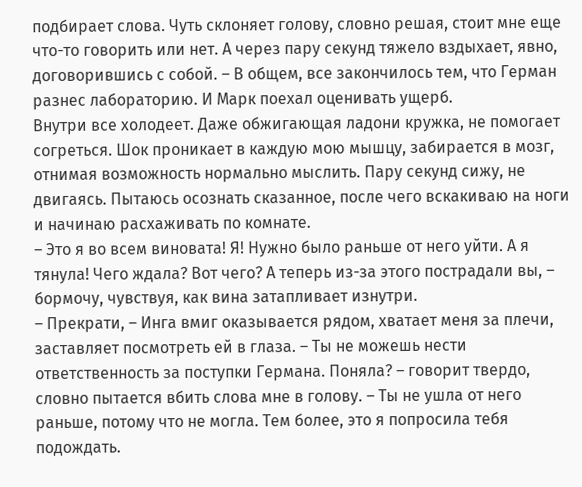подбирает слова. Чуть склоняет голову, словно решая, стоит мне еще что-то говорить или нет. А через пару секунд тяжело вздыхает, явно, договорившись с собой. – В общем, все закончилось тем, что Герман разнес лабораторию. И Марк поехал оценивать ущерб.
Внутри все холодеет. Даже обжигающая ладони кружка, не помогает согреться. Шок проникает в каждую мою мышцу, забирается в мозг, отнимая возможность нормально мыслить. Пару секунд сижу, не двигаясь. Пытаюсь осознать сказанное, после чего вскакиваю на ноги и начинаю расхаживать по комнате.
– Это я во всем виновата! Я! Нужно было раньше от него уйти. А я тянула! Чего ждала? Вот чего? А теперь из-за этого пострадали вы, – бормочу, чувствуя, как вина затапливает изнутри.
– Прекрати, – Инга вмиг оказывается рядом, хватает меня за плечи, заставляет посмотреть ей в глаза. – Ты не можешь нести ответственность за поступки Германа. Поняла? – говорит твердо, словно пытается вбить слова мне в голову. – Ты не ушла от него раньше, потому что не могла. Тем более, это я попросила тебя подождать.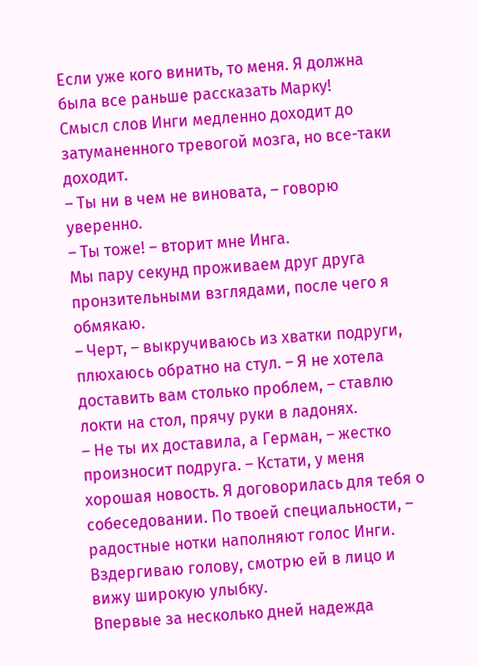Если уже кого винить, то меня. Я должна была все раньше рассказать Марку!
Смысл слов Инги медленно доходит до затуманенного тревогой мозга, но все-таки доходит.
– Ты ни в чем не виновата, – говорю уверенно.
– Ты тоже! – вторит мне Инга.
Мы пару секунд проживаем друг друга пронзительными взглядами, после чего я обмякаю.
– Черт, – выкручиваюсь из хватки подруги, плюхаюсь обратно на стул. – Я не хотела доставить вам столько проблем, – ставлю локти на стол, прячу руки в ладонях.
– Не ты их доставила, а Герман, – жестко произносит подруга. – Кстати, у меня хорошая новость. Я договорилась для тебя о собеседовании. По твоей специальности, – радостные нотки наполняют голос Инги.
Вздергиваю голову, смотрю ей в лицо и вижу широкую улыбку.
Впервые за несколько дней надежда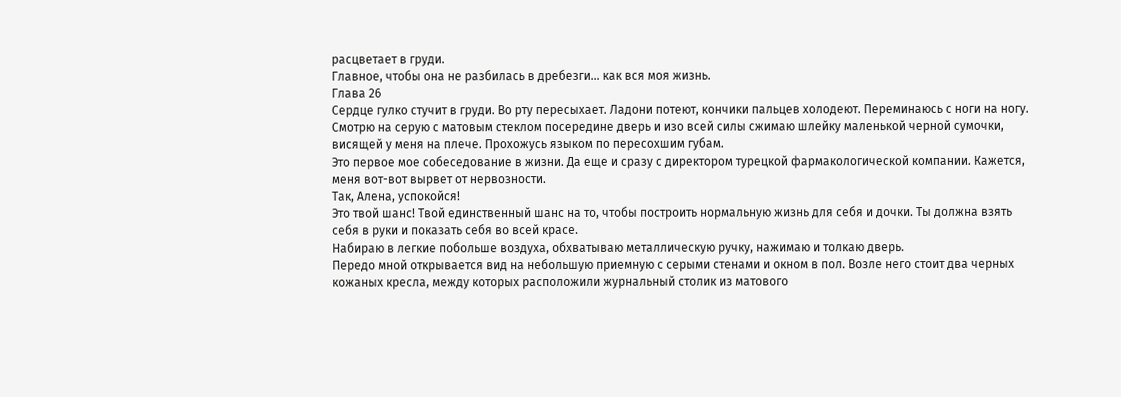расцветает в груди.
Главное, чтобы она не разбилась в дребезги… как вся моя жизнь.
Глава 26
Сердце гулко стучит в груди. Во рту пересыхает. Ладони потеют, кончики пальцев холодеют. Переминаюсь с ноги на ногу. Смотрю на серую с матовым стеклом посередине дверь и изо всей силы сжимаю шлейку маленькой черной сумочки, висящей у меня на плече. Прохожусь языком по пересохшим губам.
Это первое мое собеседование в жизни. Да еще и сразу с директором турецкой фармакологической компании. Кажется, меня вот-вот вырвет от нервозности.
Так, Алена, успокойся!
Это твой шанс! Твой единственный шанс на то, чтобы построить нормальную жизнь для себя и дочки. Ты должна взять себя в руки и показать себя во всей красе.
Набираю в легкие побольше воздуха, обхватываю металлическую ручку, нажимаю и толкаю дверь.
Передо мной открывается вид на небольшую приемную с серыми стенами и окном в пол. Возле него стоит два черных кожаных кресла, между которых расположили журнальный столик из матового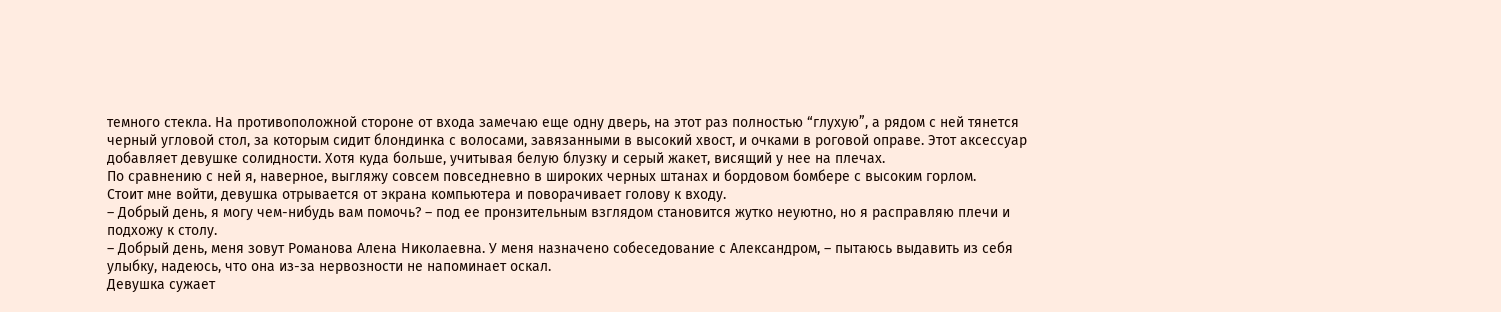темного стекла. На противоположной стороне от входа замечаю еще одну дверь, на этот раз полностью “глухую”, а рядом с ней тянется черный угловой стол, за которым сидит блондинка с волосами, завязанными в высокий хвост, и очками в роговой оправе. Этот аксессуар добавляет девушке солидности. Хотя куда больше, учитывая белую блузку и серый жакет, висящий у нее на плечах.
По сравнению с ней я, наверное, выгляжу совсем повседневно в широких черных штанах и бордовом бомбере с высоким горлом.
Стоит мне войти, девушка отрывается от экрана компьютера и поворачивает голову к входу.
– Добрый день, я могу чем-нибудь вам помочь? – под ее пронзительным взглядом становится жутко неуютно, но я расправляю плечи и подхожу к столу.
– Добрый день, меня зовут Романова Алена Николаевна. У меня назначено собеседование с Александром, – пытаюсь выдавить из себя улыбку, надеюсь, что она из-за нервозности не напоминает оскал.
Девушка сужает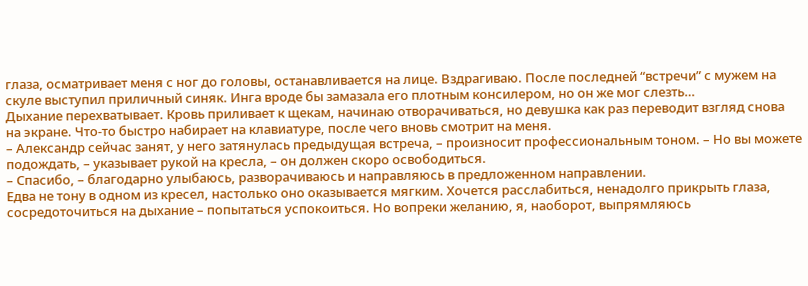глаза, осматривает меня с ног до головы, останавливается на лице. Вздрагиваю. После последней “встречи” с мужем на скуле выступил приличный синяк. Инга вроде бы замазала его плотным консилером, но он же мог слезть…
Дыхание перехватывает. Кровь приливает к щекам, начинаю отворачиваться, но девушка как раз переводит взгляд снова на экране. Что-то быстро набирает на клавиатуре, после чего вновь смотрит на меня.
– Александр сейчас занят, у него затянулась предыдущая встреча, – произносит профессиональным тоном. – Но вы можете подождать, – указывает рукой на кресла, – он должен скоро освободиться.
– Спасибо, – благодарно улыбаюсь, разворачиваюсь и направляюсь в предложенном направлении.
Едва не тону в одном из кресел, настолько оно оказывается мягким. Хочется расслабиться, ненадолго прикрыть глаза, сосредоточиться на дыхание – попытаться успокоиться. Но вопреки желанию, я, наоборот, выпрямляюсь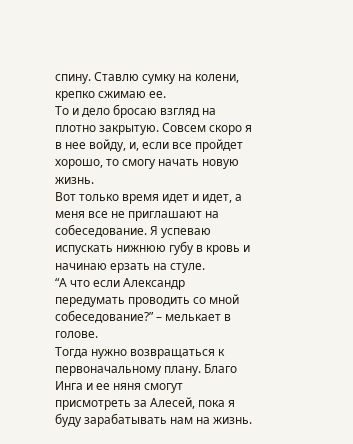спину. Ставлю сумку на колени, крепко сжимаю ее.
То и дело бросаю взгляд на плотно закрытую. Совсем скоро я в нее войду, и, если все пройдет хорошо, то смогу начать новую жизнь.
Вот только время идет и идет, а меня все не приглашают на собеседование. Я успеваю испускать нижнюю губу в кровь и начинаю ерзать на стуле.
“А что если Александр передумать проводить со мной собеседование?” – мелькает в голове.
Тогда нужно возвращаться к первоначальному плану. Благо Инга и ее няня смогут присмотреть за Алесей, пока я буду зарабатывать нам на жизнь.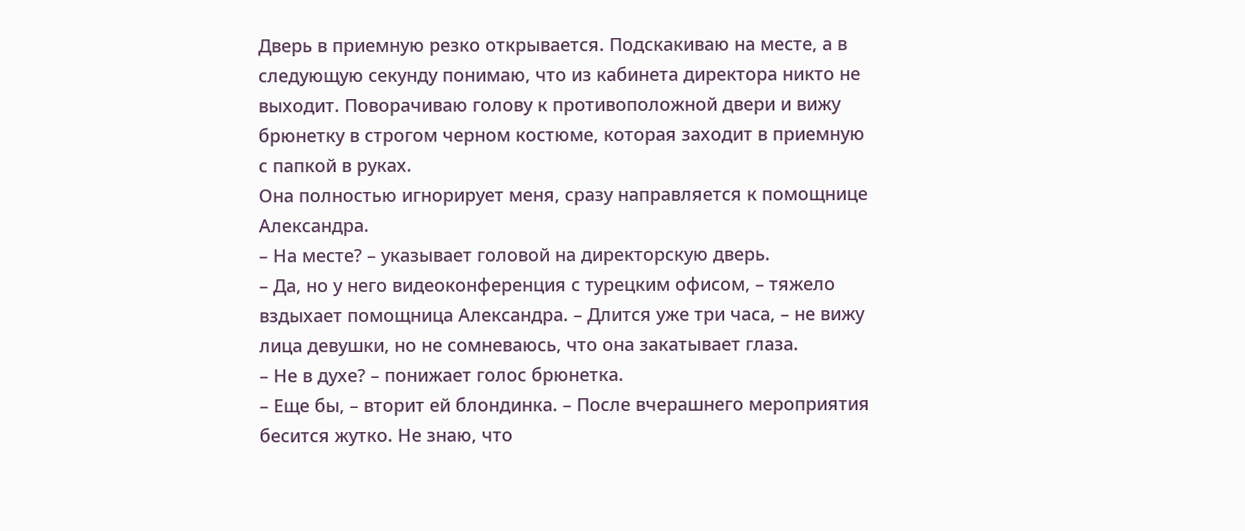Дверь в приемную резко открывается. Подскакиваю на месте, а в следующую секунду понимаю, что из кабинета директора никто не выходит. Поворачиваю голову к противоположной двери и вижу брюнетку в строгом черном костюме, которая заходит в приемную с папкой в руках.
Она полностью игнорирует меня, сразу направляется к помощнице Александра.
– На месте? – указывает головой на директорскую дверь.
– Да, но у него видеоконференция с турецким офисом, – тяжело вздыхает помощница Александра. – Длится уже три часа, – не вижу лица девушки, но не сомневаюсь, что она закатывает глаза.
– Не в духе? – понижает голос брюнетка.
– Еще бы, – вторит ей блондинка. – После вчерашнего мероприятия бесится жутко. Не знаю, что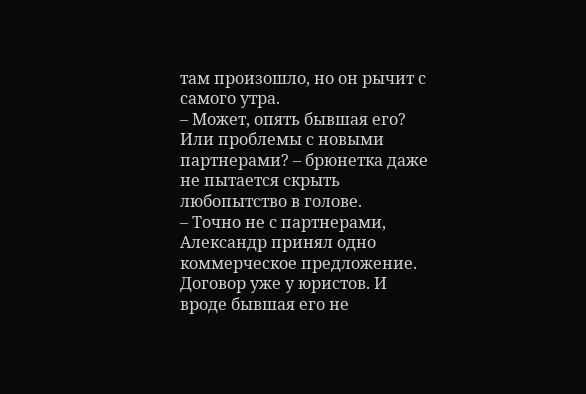там произошло, но он рычит с самого утра.
– Может, опять бывшая его? Или проблемы с новыми партнерами? – брюнетка даже не пытается скрыть любопытство в голове.
– Точно не с партнерами, Александр принял одно коммерческое предложение. Договор уже у юристов. И вроде бывшая его не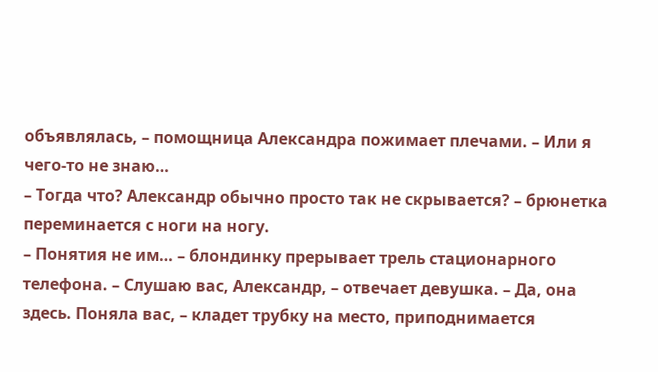объявлялась, – помощница Александра пожимает плечами. – Или я чего-то не знаю…
– Тогда что? Александр обычно просто так не скрывается? – брюнетка переминается с ноги на ногу.
– Понятия не им… – блондинку прерывает трель стационарного телефона. – Слушаю вас, Александр, – отвечает девушка. – Да, она здесь. Поняла вас, – кладет трубку на место, приподнимается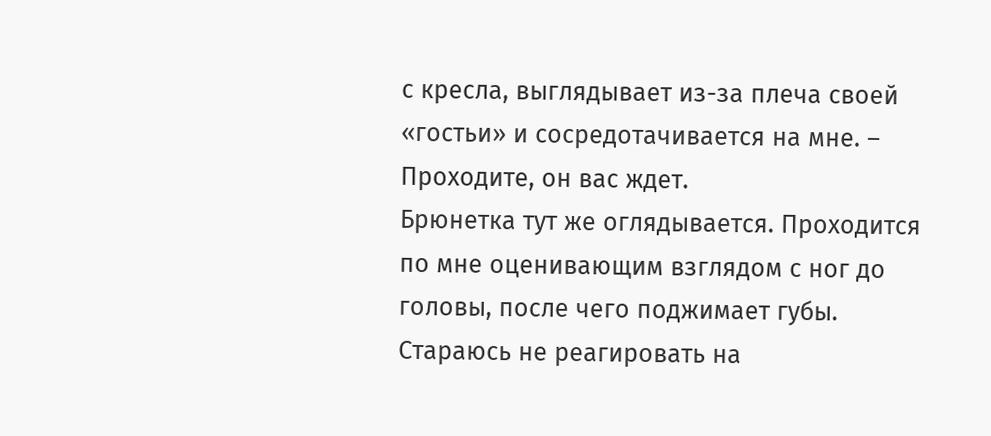с кресла, выглядывает из-за плеча своей «гостьи» и сосредотачивается на мне. – Проходите, он вас ждет.
Брюнетка тут же оглядывается. Проходится по мне оценивающим взглядом с ног до головы, после чего поджимает губы.
Стараюсь не реагировать на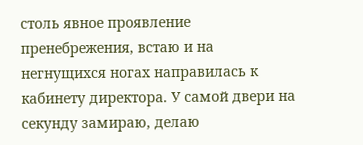столь явное проявление пренебрежения, встаю и на негнущихся ногах направилась к кабинету директора. У самой двери на секунду замираю, делаю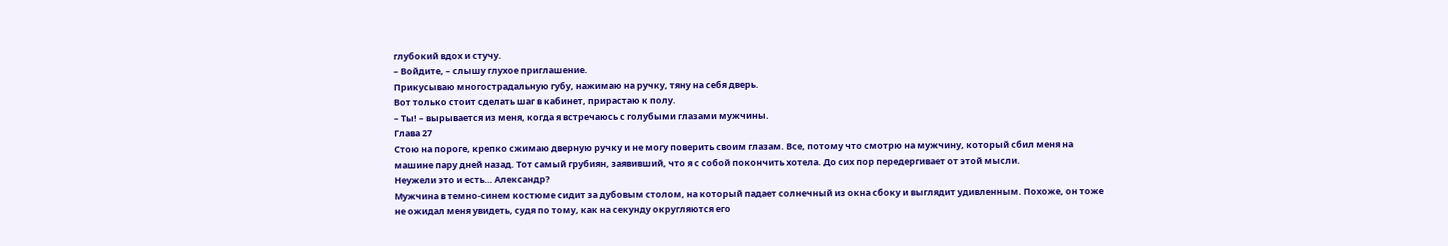глубокий вдох и стучу.
– Войдите, – слышу глухое приглашение.
Прикусываю многострадальную губу, нажимаю на ручку, тяну на себя дверь.
Вот только стоит сделать шаг в кабинет, прирастаю к полу.
– Ты! – вырывается из меня, когда я встречаюсь с голубыми глазами мужчины.
Глава 27
Стою на пороге, крепко сжимаю дверную ручку и не могу поверить своим глазам. Все, потому что смотрю на мужчину, который сбил меня на машине пару дней назад. Тот самый грубиян, заявивший, что я с собой покончить хотела. До сих пор передергивает от этой мысли.
Неужели это и есть… Александр?
Мужчина в темно-синем костюме сидит за дубовым столом, на который падает солнечный из окна сбоку и выглядит удивленным. Похоже, он тоже не ожидал меня увидеть, судя по тому, как на секунду округляются его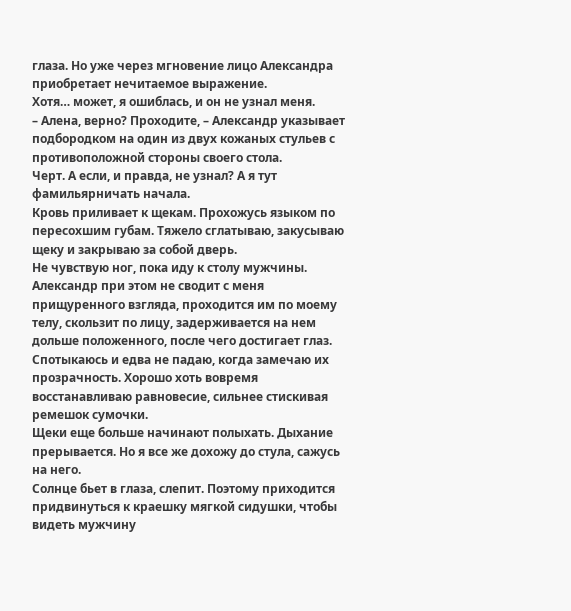глаза. Но уже через мгновение лицо Александра приобретает нечитаемое выражение.
Хотя… может, я ошиблась, и он не узнал меня.
– Алена, верно? Проходите, – Александр указывает подбородком на один из двух кожаных стульев с противоположной стороны своего стола.
Черт. А если, и правда, не узнал? А я тут фамильярничать начала.
Кровь приливает к щекам. Прохожусь языком по пересохшим губам. Тяжело сглатываю, закусываю щеку и закрываю за собой дверь.
Не чувствую ног, пока иду к столу мужчины. Александр при этом не сводит с меня прищуренного взгляда, проходится им по моему телу, скользит по лицу, задерживается на нем дольше положенного, после чего достигает глаз.
Спотыкаюсь и едва не падаю, когда замечаю их прозрачность. Хорошо хоть вовремя восстанавливаю равновесие, сильнее стискивая ремешок сумочки.
Щеки еще больше начинают полыхать. Дыхание прерывается. Но я все же дохожу до стула, сажусь на него.
Солнце бьет в глаза, слепит. Поэтому приходится придвинуться к краешку мягкой сидушки, чтобы видеть мужчину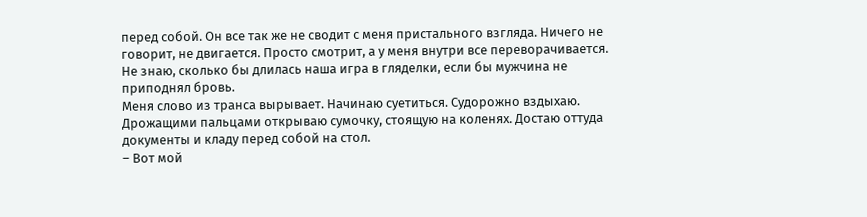перед собой. Он все так же не сводит с меня пристального взгляда. Ничего не говорит, не двигается. Просто смотрит, а у меня внутри все переворачивается.
Не знаю, сколько бы длилась наша игра в гляделки, если бы мужчина не приподнял бровь.
Меня слово из транса вырывает. Начинаю суетиться. Судорожно вздыхаю. Дрожащими пальцами открываю сумочку, стоящую на коленях. Достаю оттуда документы и кладу перед собой на стол.
– Вот мой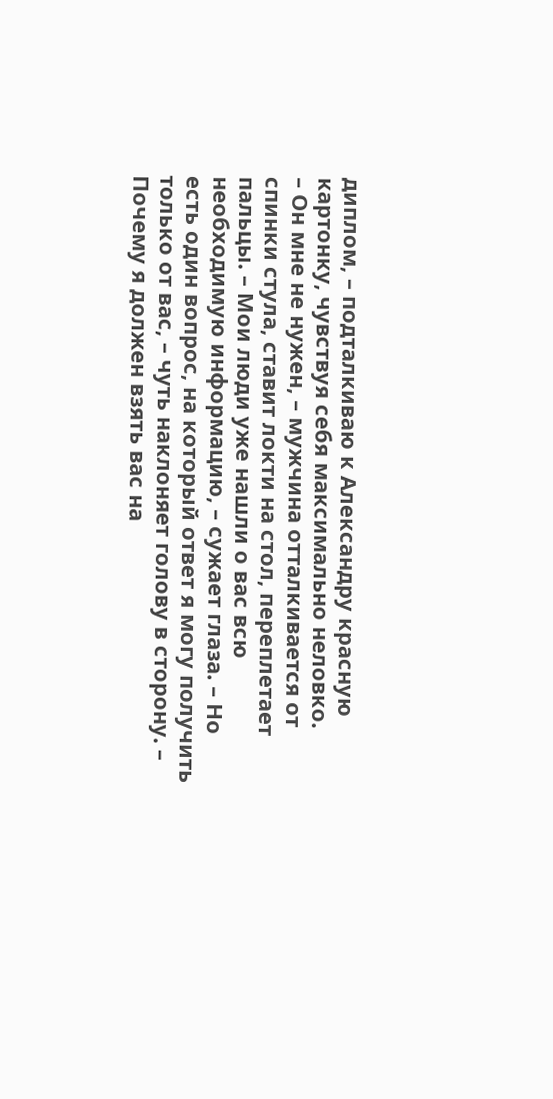диплом, – подталкиваю к Александру красную картонку, чувствуя себя максимально неловко.
– Он мне не нужен, – мужчина отталкивается от спинки стула, ставит локти на стол, переплетает пальцы. – Мои люди уже нашли о вас всю необходимую информацию, – сужает глаза. – Но есть один вопрос, на который ответ я могу получить только от вас, – чуть наклоняет голову в сторону. – Почему я должен взять вас на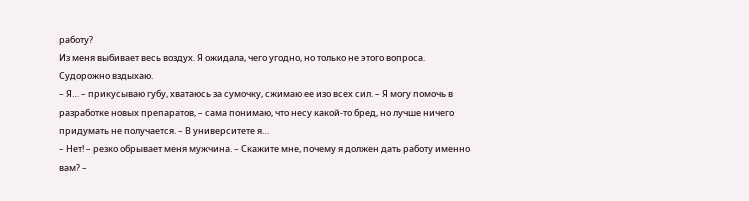работу?
Из меня выбивает весь воздух. Я ожидала, чего угодно, но только не этого вопроса. Судорожно вздыхаю.
– Я… – прикусываю губу, хватаюсь за сумочку, сжимаю ее изо всех сил. – Я могу помочь в разработке новых препаратов, – сама понимаю, что несу какой-то бред, но лучше ничего придумать не получается. – В университете я…
– Нет! – резко обрывает меня мужчина. – Скажите мне, почему я должен дать работу именно вам? –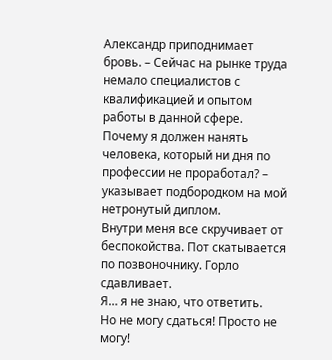Александр приподнимает бровь. – Сейчас на рынке труда немало специалистов с квалификацией и опытом работы в данной сфере. Почему я должен нанять человека, который ни дня по профессии не проработал? – указывает подбородком на мой нетронутый диплом.
Внутри меня все скручивает от беспокойства. Пот скатывается по позвоночнику. Горло сдавливает.
Я… я не знаю, что ответить.
Но не могу сдаться! Просто не могу!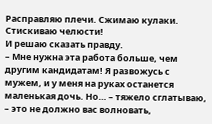Расправляю плечи. Сжимаю кулаки. Стискиваю челюсти!
И решаю сказать правду.
– Мне нужна эта работа больше, чем другим кандидатам! Я развожусь с мужем, и у меня на руках останется маленькая дочь. Но… – тяжело сглатываю, – это не должно вас волновать,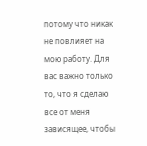потому что никак не повлияет на мою работу. Для вас важно только то, что я сделаю все от меня зависящее, чтобы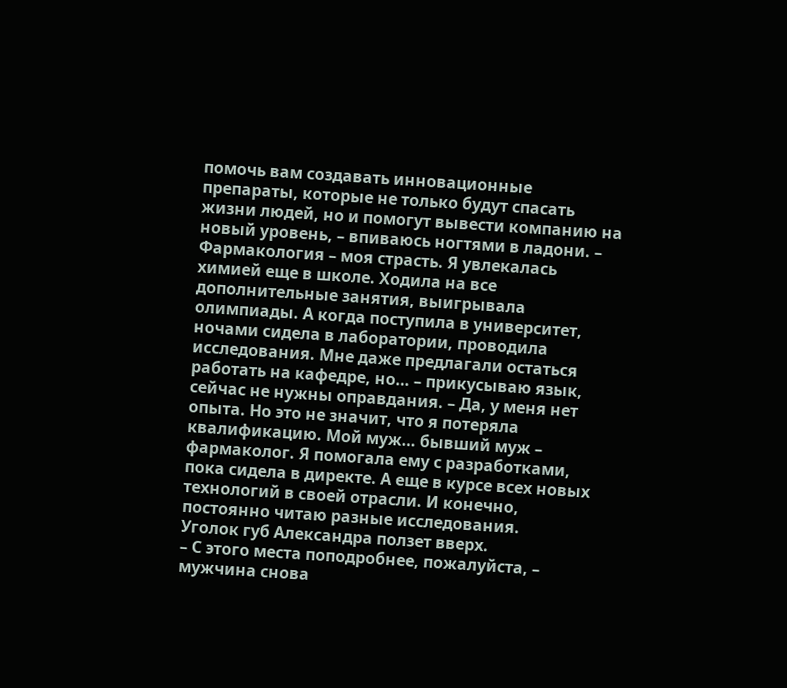помочь вам создавать инновационные препараты, которые не только будут спасать жизни людей, но и помогут вывести компанию на новый уровень, – впиваюсь ногтями в ладони. – Фармакология – моя страсть. Я увлекалась химией еще в школе. Ходила на все дополнительные занятия, выигрывала олимпиады. А когда поступила в университет, ночами сидела в лаборатории, проводила исследования. Мне даже предлагали остаться работать на кафедре, но… – прикусываю язык, сейчас не нужны оправдания. – Да, у меня нет опыта. Но это не значит, что я потеряла квалификацию. Мой муж… бывший муж – фармаколог. Я помогала ему с разработками, пока сидела в директе. А еще в курсе всех новых технологий в своей отрасли. И конечно, постоянно читаю разные исследования.
Уголок губ Александра ползет вверх.
– С этого места поподробнее, пожалуйста, – мужчина снова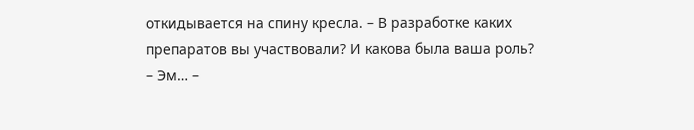откидывается на спину кресла. – В разработке каких препаратов вы участвовали? И какова была ваша роль?
– Эм… –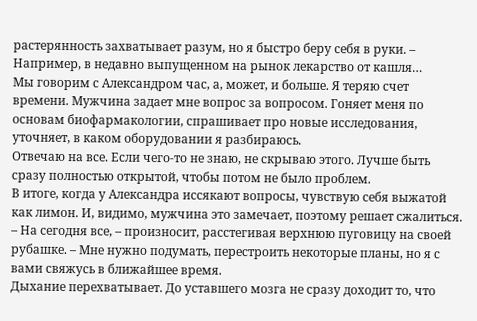растерянность захватывает разум, но я быстро беру себя в руки. – Например, в недавно выпущенном на рынок лекарство от кашля…
Мы говорим с Александром час, а, может, и больше. Я теряю счет времени. Мужчина задает мне вопрос за вопросом. Гоняет меня по основам биофармакологии, спрашивает про новые исследования, уточняет, в каком оборудовании я разбираюсь.
Отвечаю на все. Если чего-то не знаю, не скрываю этого. Лучше быть сразу полностью открытой, чтобы потом не было проблем.
В итоге, когда у Александра иссякают вопросы, чувствую себя выжатой как лимон. И, видимо, мужчина это замечает, поэтому решает сжалиться.
– На сегодня все, – произносит, расстегивая верхнюю пуговицу на своей рубашке. – Мне нужно подумать, перестроить некоторые планы, но я с вами свяжусь в ближайшее время.
Дыхание перехватывает. До уставшего мозга не сразу доходит то, что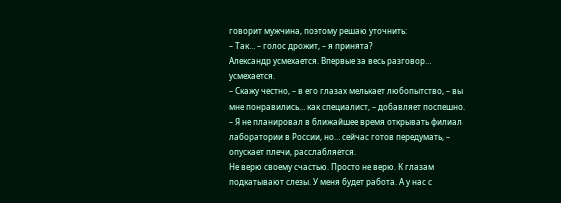говорит мужчина, поэтому решаю уточнить:
– Так… – голос дрожит, – я принята?
Александр усмехается. Впервые за весь разговор… усмехается.
– Скажу честно, – в его глазах мелькает любопытство, – вы мне понравились… как специалист, – добавляет поспешно. – Я не планировал в ближайшее время открывать филиал лаборатории в России, но… сейчас готов передумать, – опускает плечи, расслабляется.
Не верю своему счастью. Просто не верю. К глазам подкатывают слезы. У меня будет работа. А у нас с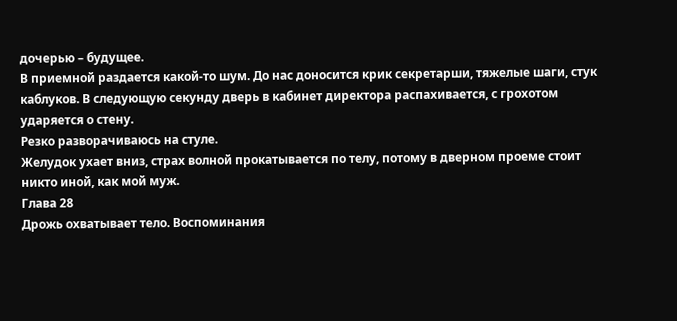дочерью – будущее.
В приемной раздается какой-то шум. До нас доносится крик секретарши, тяжелые шаги, стук каблуков. В следующую секунду дверь в кабинет директора распахивается, с грохотом ударяется о стену.
Резко разворачиваюсь на стуле.
Желудок ухает вниз, страх волной прокатывается по телу, потому в дверном проеме стоит никто иной, как мой муж.
Глава 28
Дрожь охватывает тело. Воспоминания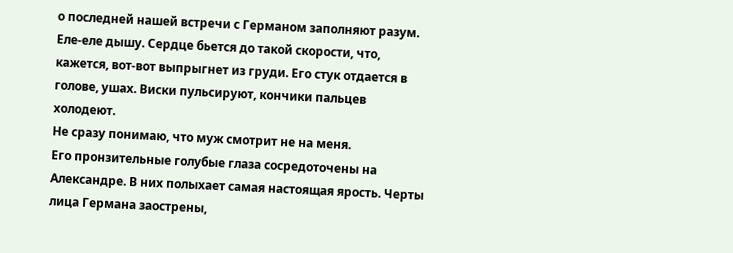о последней нашей встречи с Германом заполняют разум. Еле-еле дышу. Сердце бьется до такой скорости, что, кажется, вот-вот выпрыгнет из груди. Его стук отдается в голове, ушах. Виски пульсируют, кончики пальцев холодеют.
Не сразу понимаю, что муж смотрит не на меня.
Его пронзительные голубые глаза сосредоточены на Александре. В них полыхает самая настоящая ярость. Черты лица Германа заострены,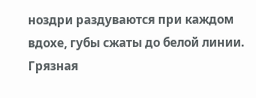ноздри раздуваются при каждом вдохе, губы сжаты до белой линии. Грязная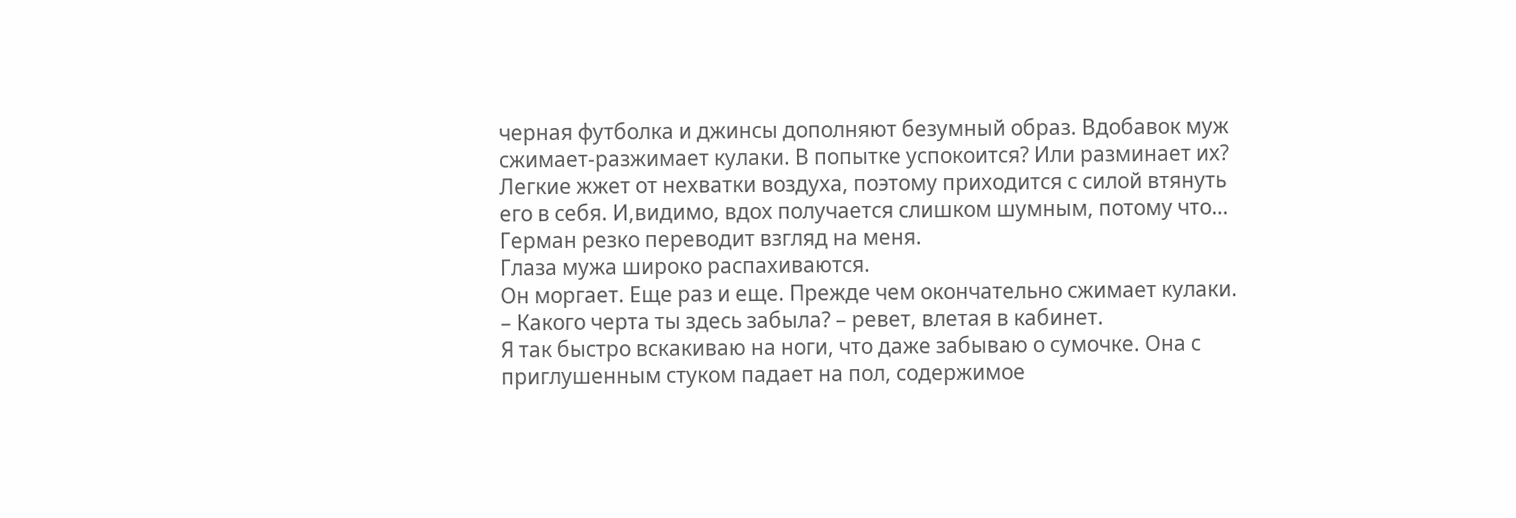черная футболка и джинсы дополняют безумный образ. Вдобавок муж сжимает-разжимает кулаки. В попытке успокоится? Или разминает их?
Легкие жжет от нехватки воздуха, поэтому приходится с силой втянуть его в себя. И,видимо, вдох получается слишком шумным, потому что… Герман резко переводит взгляд на меня.
Глаза мужа широко распахиваются.
Он моргает. Еще раз и еще. Прежде чем окончательно сжимает кулаки.
– Какого черта ты здесь забыла? – ревет, влетая в кабинет.
Я так быстро вскакиваю на ноги, что даже забываю о сумочке. Она с приглушенным стуком падает на пол, содержимое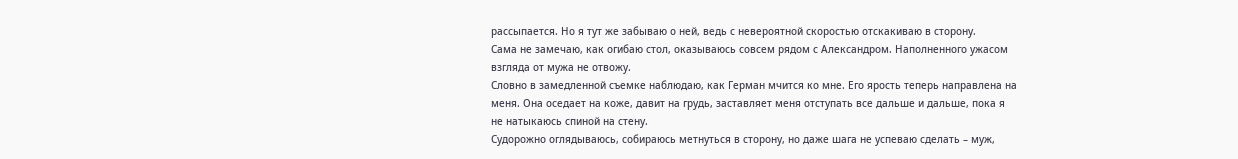рассыпается. Но я тут же забываю о ней, ведь с невероятной скоростью отскакиваю в сторону.
Сама не замечаю, как огибаю стол, оказываюсь совсем рядом с Александром. Наполненного ужасом взгляда от мужа не отвожу.
Словно в замедленной съемке наблюдаю, как Герман мчится ко мне. Его ярость теперь направлена на меня. Она оседает на коже, давит на грудь, заставляет меня отступать все дальше и дальше, пока я не натыкаюсь спиной на стену.
Судорожно оглядываюсь, собираюсь метнуться в сторону, но даже шага не успеваю сделать – муж,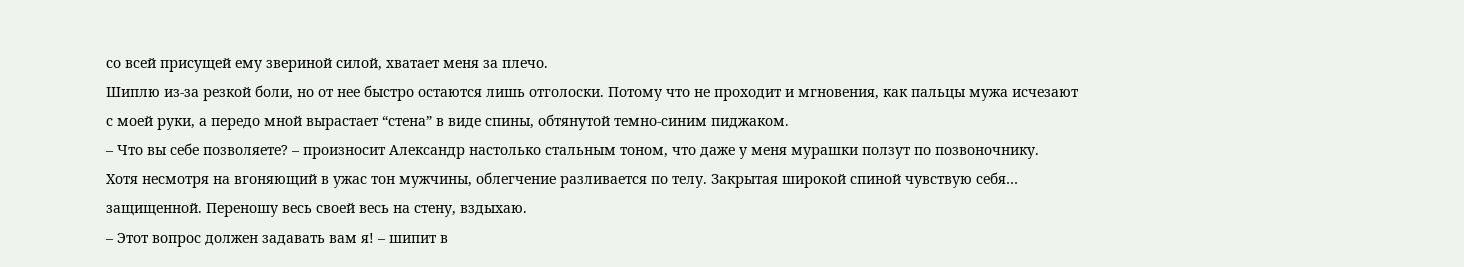со всей присущей ему звериной силой, хватает меня за плечо.
Шиплю из-за резкой боли, но от нее быстро остаются лишь отголоски. Потому что не проходит и мгновения, как пальцы мужа исчезают с моей руки, а передо мной вырастает “стена” в виде спины, обтянутой темно-синим пиджаком.
– Что вы себе позволяете? – произносит Александр настолько стальным тоном, что даже у меня мурашки ползут по позвоночнику.
Хотя несмотря на вгоняющий в ужас тон мужчины, облегчение разливается по телу. Закрытая широкой спиной чувствую себя… защищенной. Переношу весь своей весь на стену, вздыхаю.
– Этот вопрос должен задавать вам я! – шипит в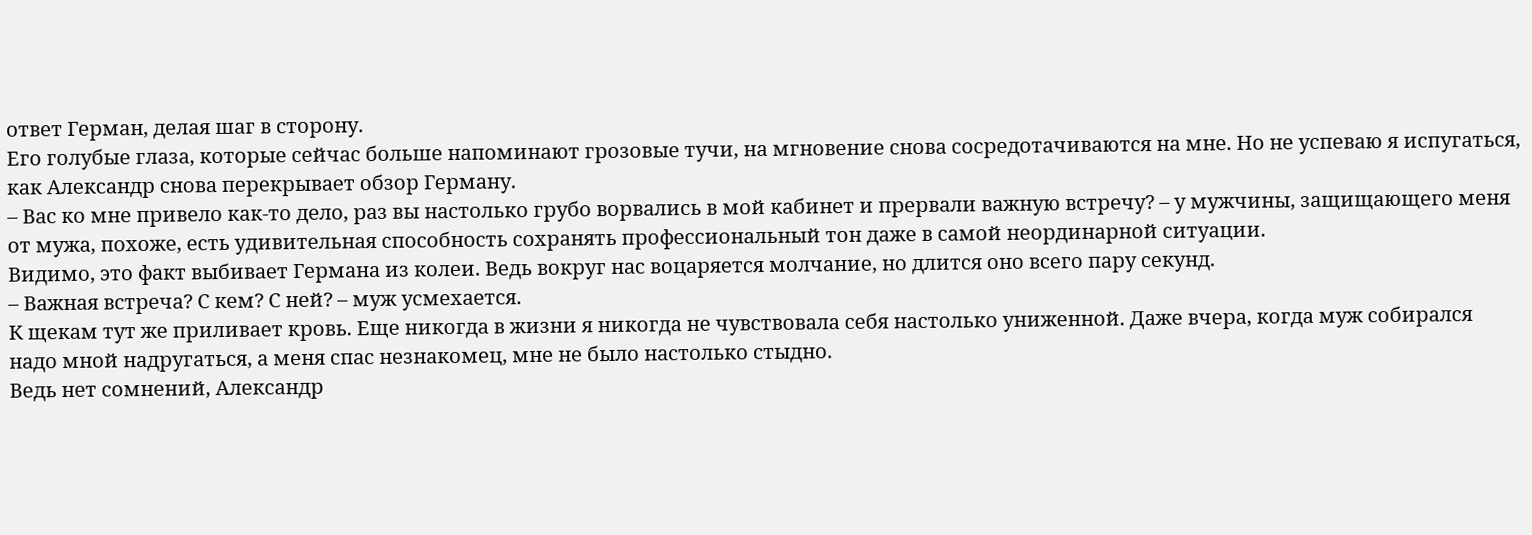ответ Герман, делая шаг в сторону.
Его голубые глаза, которые сейчас больше напоминают грозовые тучи, на мгновение снова сосредотачиваются на мне. Но не успеваю я испугаться, как Александр снова перекрывает обзор Герману.
– Вас ко мне привело как-то дело, раз вы настолько грубо ворвались в мой кабинет и прервали важную встречу? – у мужчины, защищающего меня от мужа, похоже, есть удивительная способность сохранять профессиональный тон даже в самой неординарной ситуации.
Видимо, это факт выбивает Германа из колеи. Ведь вокруг нас воцаряется молчание, но длится оно всего пару секунд.
– Важная встреча? С кем? С ней? – муж усмехается.
К щекам тут же приливает кровь. Еще никогда в жизни я никогда не чувствовала себя настолько униженной. Даже вчера, когда муж собирался надо мной надругаться, а меня спас незнакомец, мне не было настолько стыдно.
Ведь нет сомнений, Александр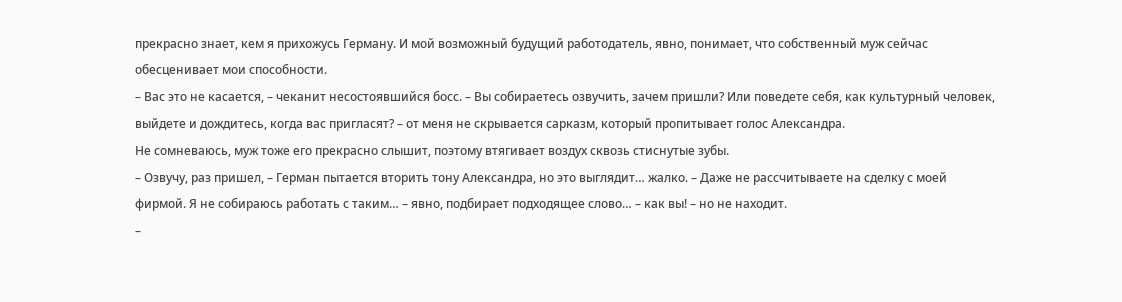прекрасно знает, кем я прихожусь Герману. И мой возможный будущий работодатель, явно, понимает, что собственный муж сейчас обесценивает мои способности.
– Вас это не касается, – чеканит несостоявшийся босс. – Вы собираетесь озвучить, зачем пришли? Или поведете себя, как культурный человек, выйдете и дождитесь, когда вас пригласят? – от меня не скрывается сарказм, который пропитывает голос Александра.
Не сомневаюсь, муж тоже его прекрасно слышит, поэтому втягивает воздух сквозь стиснутые зубы.
– Озвучу, раз пришел, – Герман пытается вторить тону Александра, но это выглядит… жалко. – Даже не рассчитываете на сделку с моей фирмой. Я не собираюсь работать с таким… – явно, подбирает подходящее слово… – как вы! – но не находит.
–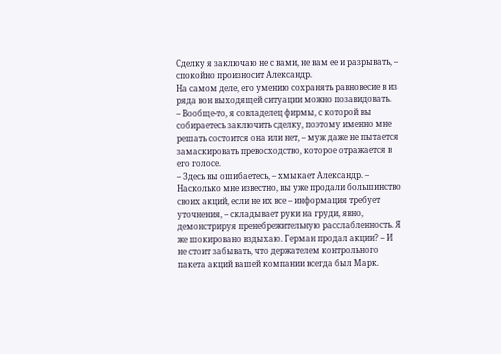Сделку я заключаю не с вами, не вам ее и разрывать, – спокойно произносит Александр.
На самом деле, его умению сохранять равновесие в из ряда вон выходящей ситуации можно позавидовать.
– Вообще-то, я совладелец фирмы, с которой вы собираетесь заключить сделку, поэтому именно мне решать состоится она или нет, – муж даже не пытается замаскировать превосходство, которое отражается в его голосе.
– Здесь вы ошибаетесь, – хмыкает Александр. – Насколько мне известно, вы уже продали большинство своих акций, если не их все – информация требует уточнения, – складывает руки на груди, явно, демонстрируя пренебрежительную расслабленность. Я же шокировано вздыхаю. Герман продал акции? – И не стоит забывать, что держателем контрольного пакета акций вашей компании всегда был Марк.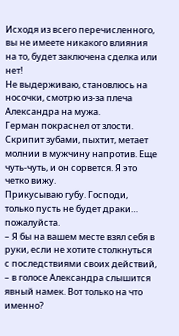Исходя из всего перечисленного, вы не имеете никакого влияния на то, будет заключена сделка или нет!
Не выдерживаю, становлюсь на носочки, смотрю из-за плеча Александра на мужа.
Герман покраснел от злости. Скрипит зубами, пыхтит, метает молнии в мужчину напротив. Еще чуть-чуть, и он сорвется. Я это четко вижу.
Прикусываю губу. Господи, только пусть не будет драки… пожалуйста.
– Я бы на вашем месте взял себя в руки, если не хотите столкнуться с последствиями своих действий, – в голосе Александра слышится явный намек. Вот только на что именно?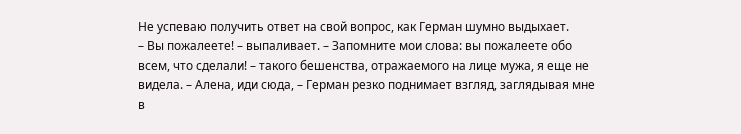Не успеваю получить ответ на свой вопрос, как Герман шумно выдыхает.
– Вы пожалеете! – выпаливает. – Запомните мои слова: вы пожалеете обо всем, что сделали! – такого бешенства, отражаемого на лице мужа, я еще не видела. – Алена, иди сюда, – Герман резко поднимает взгляд, заглядывая мне в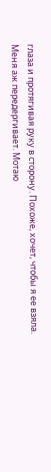глаза и протягивая руку в сторону. Похоже, хочет, чтобы я ее взяла.
Меня аж передергивает. Мотаю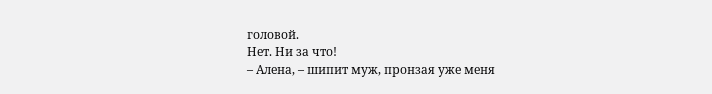головой.
Нет. Ни за что!
– Алена, – шипит муж, пронзая уже меня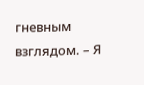гневным взглядом. – Я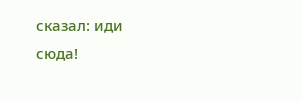сказал: иди сюда!